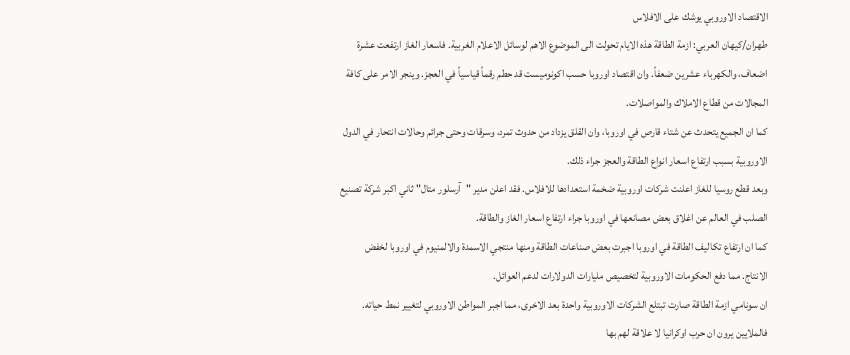الاقتصاد الاوروبي يوشك على الافلاس
طهران/كيهان العربي: ازمة الطاقة هذه الايام تحولت الى الموضوع الاهم لوسائل الاعلام الغربية. فاسعار الغاز ارتفعت عشرة اضعاف، والكهرباء عشرين ضعفاً. وان اقتصاد اوروبا حسب اكونوميست قد حطم رقماً قياسياً في العجز. وينجر الامر على كافة المجالات من قطاع الاملاك والمواصلات.
كما ان الجميع يتحدث عن شتاء قارص في اوروبا، وان القلق يزداد من حدوث تمرد، وسرقات وحتى جرائم وحالات انتحار في الدول الاوروبية بسبب ارتفاع اسعار انواع الطاقة والعجز جراء ذلك.
وبعد قطع روسيا للغاز اعلنت شركات اوروبية ضخمة استعدادها للافلاس. فقد اعلن مدير "آرسلور متال" ثاني اكبر شركة تصنيع الصلب في العالم عن اغلاق بعض مصانعها في اوروبا جراء ارتفاع اسعار الغاز والطاقة.
كما ان ارتفاع تكاليف الطاقة في اوروبا اجبرت بعض صناعات الطاقة ومنها منتجي الاسمدة والالمنيوم في اوروبا لخفض الانتاج. مما دفع الحكومات الاوروبية لتخصيص مليارات الدولارات لدعم العوائل.
ان سونامي ازمة الطاقة صارت تبتلع الشركات الاوروبية واحدة بعد الاخرى، مما اجبر المواطن الاوروبي لتغيير نمط حياته. فالملايين يرون ان حرب اوكرانيا لا علاقة لهم بها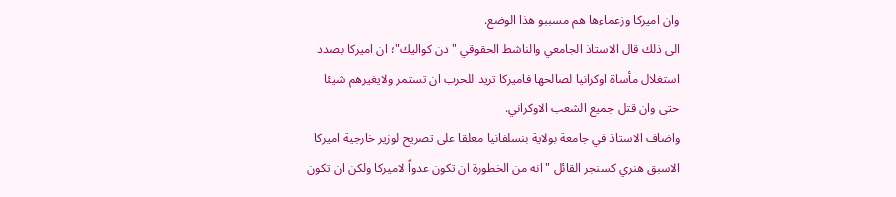وان اميركا وزعماءها هم مسببو هذا الوضع.
الى ذلك قال الاستاذ الجامعي والناشط الحقوقي "دن كواليك"؛ ان اميركا بصدد استغلال مأساة اوكرانيا لصالحها فاميركا تريد للحرب ان تستمر ولايغيرهم شيئا حتى وان قتل جميع الشعب الاوكراني.
واضاف الاستاذ في جامعة بولاية بنسلفانيا معلقا على تصريح لوزير خارجية اميركا الاسبق هنري كسنجر القائل "انه من الخطورة ان تكون عدواً لاميركا ولكن ان تكون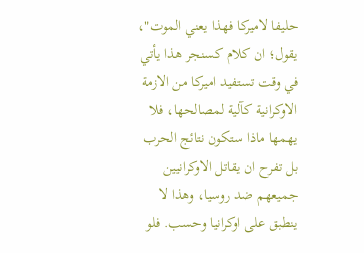حليفا لاميركا فهذا يعني الموت"، يقول؛ ان كلام كسنجر هذا يأتي في وقت تستفيد اميركا من الازمة الاوكرانية كآلية لمصالحها، فلا يهمها ماذا ستكون نتائج الحرب بل تفرح ان يقاتل الاوكرانيين جميعهم ضد روسيا، وهذا لا ينطبق على اوكرانيا وحسب. فلو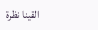القينا نظرة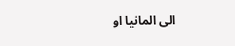الى المانيا او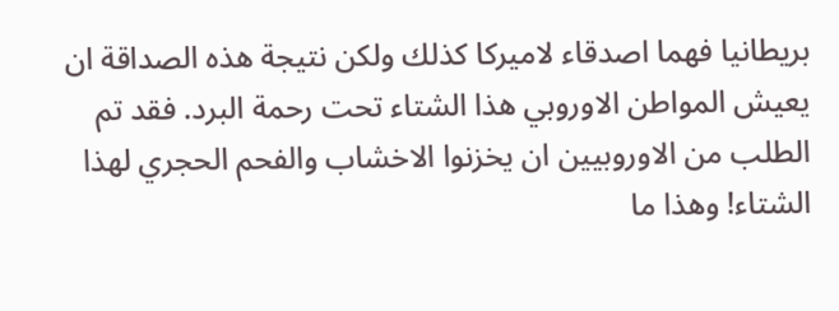بريطانيا فهما اصدقاء لاميركا كذلك ولكن نتيجة هذه الصداقة ان يعيش المواطن الاوروبي هذا الشتاء تحت رحمة البرد. فقد تم الطلب من الاوروبيين ان يخزنوا الاخشاب والفحم الحجري لهذا الشتاء! وهذا ما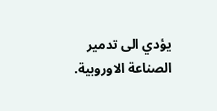يؤدي الى تدمير الصناعة الاوروبية.